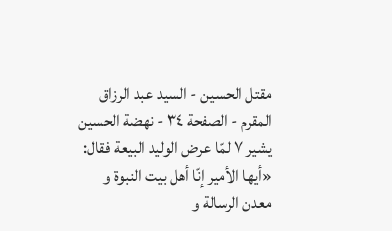مقتل الحسين - السيد عبد الرزاق المقرم - الصفحة ٣٤ - نهضة الحسين
يشير ٧ لمّا عرض الوليد البيعة فقال:
«أيها الأمير إنّا أهل بيت النبوة و معدن الرسالة و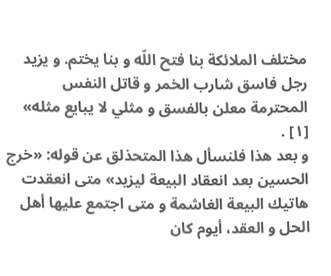مختلف الملائكة بنا فتح اللّه و بنا يختم. و يزيد رجل فاسق شارب الخمر و قاتل النفس المحترمة معلن بالفسق و مثلي لا يبايع مثله» [١] .
و بعد هذا فلنسأل هذا المتحذلق عن قوله: «خرج الحسين بعد انعقاد البيعة ليزيد» متى انعقدت هاتيك البيعة الغاشمة و متى اجتمع عليها أهل الحل و العقد، أيوم كان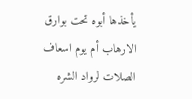يأخذها أبوه تحت بوارق الارهاب أم يوم اسعاف الصلات لرواد الشره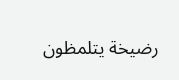رضيخة يتلمظون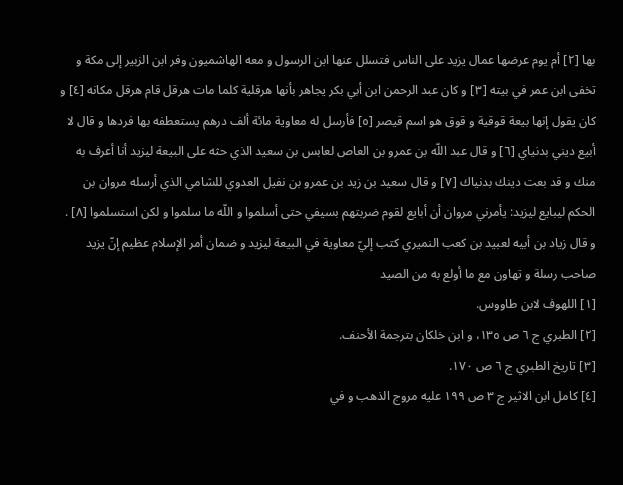بها [٢] أم يوم عرضها عمال يزيد على الناس فتسلل عنها ابن الرسول و معه الهاشميون وفر ابن الزبير إلى مكة و تخفى ابن عمر في بيته [٣] و كان عبد الرحمن ابن أبي بكر يجاهر بأنها هرقلية كلما مات هرقل قام هرقل مكانه [٤] و كان يقول إنها بيعة قوقية و قوق هو اسم قيصر [٥] فأرسل له معاوية مائة ألف درهم يستعطفه بها فردها و قال لا أبيع ديني بدنياي [٦] و قال عبد اللّه بن عمرو بن العاص لعابس بن سعيد الذي حثه على البيعة ليزيد أنا أعرف به منك و قد بعت دينك بدنياك [٧] و قال سعيد بن زيد بن عمرو بن نفيل العدوي للشامي الذي أرسله مروان بن الحكم ليبايع ليزيد: يأمرني مروان أن أبايع لقوم ضربتهم بسيفي حتى أسلموا و اللّه ما سلموا و لكن استسلموا [٨] .
و قال زياد بن أبيه لعبيد بن كعب النميري كتب إليّ معاوية في البيعة ليزيد و ضمان أمر الإسلام عظيم إنّ يزيد صاحب رسلة و تهاون مع ما أولع به من الصيد
[١] اللهوف لابن طاووس.
[٢] الطبري ج ٦ ص ١٣٥، و ابن خلكان بترجمة الأحنف.
[٣] تاريخ الطبري ج ٦ ص ١٧٠.
[٤] كامل ابن الاثير ج ٣ ص ١٩٩ عليه مروج الذهب و في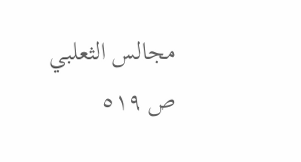مجالس الثعلبي ص ٥١٩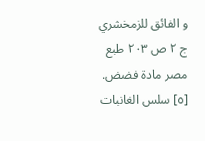و الفائق للزمخشري ج ٢ ص ٢٠٣ طبع مصر مادة فضض.
[٥] سلس الغانبات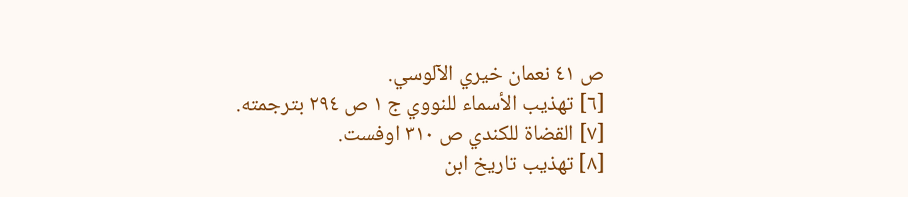ص ٤١ نعمان خيري الآلوسي.
[٦] تهذيب الأسماء للنووي ج ١ ص ٢٩٤ بترجمته.
[٧] القضاة للكندي ص ٣١٠ اوفست.
[٨] تهذيب تاريخ ابن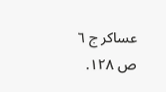عساكر ج ٦ ص ١٢٨.